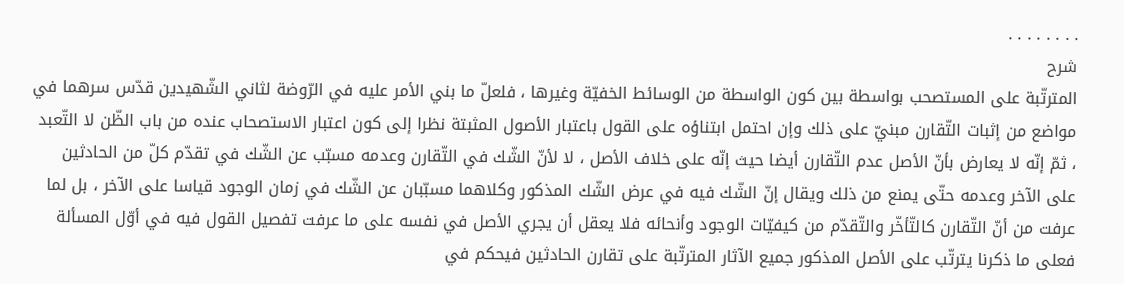. . . . . . . .
شرح
المترتّبة على المستصحب بواسطة بين كون الواسطة من الوسائط الخفيّة وغيرها ، فلعلّ ما بني الأمر عليه في الرّوضة لثاني الشّهيدين قدّس سرهما في مواضع من إثبات التّقارن مبنيّ على ذلك وإن احتمل ابتناؤه على القول باعتبار الأصول المثبتة نظرا إلى كون اعتبار الاستصحاب عنده من باب الظّن لا التّعبد ، ثمّ إنّه لا يعارض بأنّ الأصل عدم التّقارن أيضا حيث إنّه على خلاف الأصل ، لا لأنّ الشّك في التّقارن وعدمه مسبّب عن الشّك في تقدّم كلّ من الحادثين على الآخر وعدمه حتّى يمنع من ذلك ويقال إنّ الشّك فيه في عرض الشّك المذكور وكلاهما مسبّبان عن الشّك في زمان الوجود قياسا على الآخر ، بل لما عرفت من أنّ التّقارن كالتّأخّر والتّقدّم من كيفيّات الوجود وأنحائه فلا يعقل أن يجري الأصل في نفسه على ما عرفت تفصيل القول فيه في أوّل المسألة فعلى ما ذكرنا يترتّب على الأصل المذكور جميع الآثار المترتّبة على تقارن الحادثين فيحكم في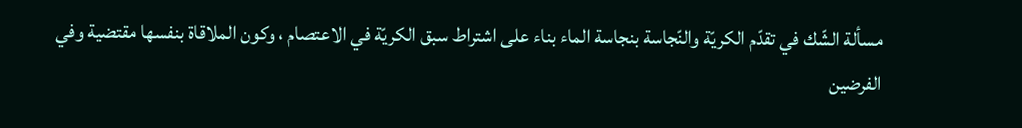مسألة الشّك في تقدّم الكريّة والنّجاسة بنجاسة الماء بناء على اشتراط سبق الكريّة في الاعتصام ، وكون الملاقاة بنفسها مقتضية وفي الفرضين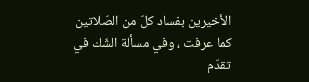الأخيرين بفساد كلّ من الصّلاتين كما عرفت ، وفي مسألة الشّك في تقدّم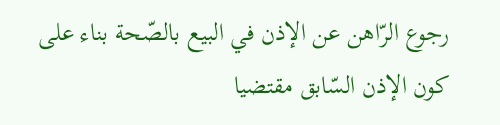رجوع الرّاهن عن الإذن في البيع بالصّحة بناء على كون الإذن السّابق مقتضيا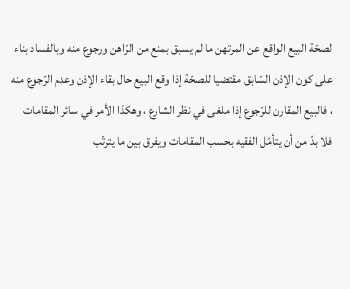لصحّة البيع الواقع عن المرتهن ما لم يسبق بمنع من الرّاهن ورجوع منه وبالفساد بناء على كون الإذن السّابق مقتضيا للصحّة إذا وقع البيع حال بقاء الإذن وعدم الرّجوع منه ، فالبيع المقارن للرّجوع إذا ملغى في نظر الشارع ، وهكذا الأمر في سائر المقامات فلا بدّ من أن يتأمّل الفقيه بحسب المقامات ويفرق بين ما يترتّب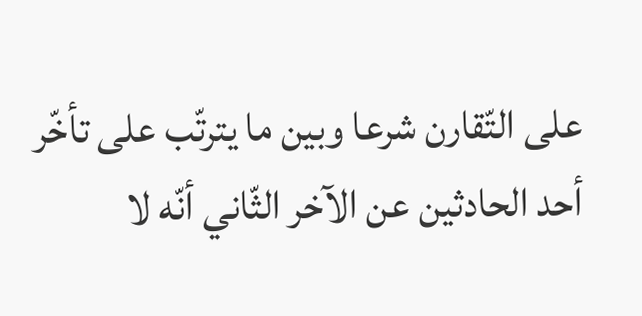على التّقارن شرعا وبين ما يترتّب على تأخّر أحد الحادثين عن الآخر الثّاني أنّه لا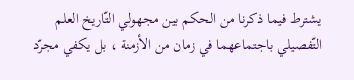يشترط فيما ذكرنا من الحكم بين مجهولي التّاريخ العلم التّفصيلي باجتماعهما في زمان من الأزمنة ، بل يكفي مجرّد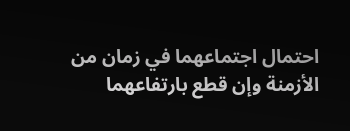احتمال اجتماعهما في زمان من الأزمنة وإن قطع بارتفاعهما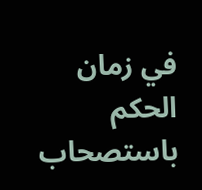في زمان الحكم باستصحاب